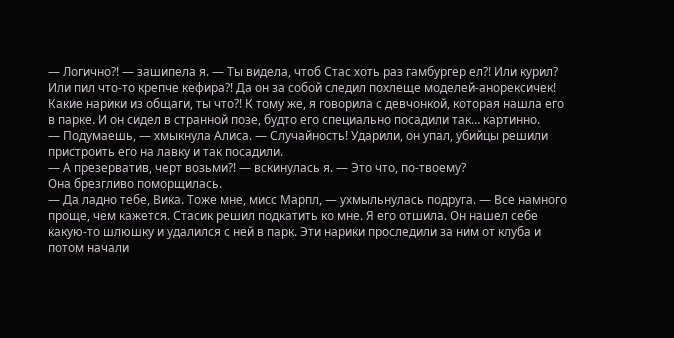— Логично?! — зашипела я. — Ты видела, чтоб Стас хоть раз гамбургер ел?! Или курил? Или пил что-то крепче кефира?! Да он за собой следил похлеще моделей-анорексичек! Какие нарики из общаги, ты что?! К тому же, я говорила с девчонкой, которая нашла его в парке. И он сидел в странной позе, будто его специально посадили так… картинно.
— Подумаешь, — хмыкнула Алиса. — Случайность! Ударили, он упал, убийцы решили пристроить его на лавку и так посадили.
— А презерватив, черт возьми?! — вскинулась я. — Это что, по-твоему?
Она брезгливо поморщилась.
— Да ладно тебе, Вика. Тоже мне, мисс Марпл, — ухмыльнулась подруга. — Все намного проще, чем кажется. Стасик решил подкатить ко мне. Я его отшила. Он нашел себе какую-то шлюшку и удалился с ней в парк. Эти нарики проследили за ним от клуба и потом начали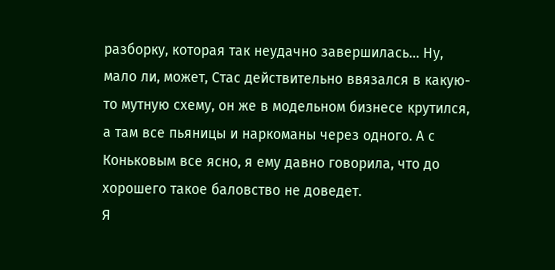разборку, которая так неудачно завершилась… Ну, мало ли, может, Стас действительно ввязался в какую-то мутную схему, он же в модельном бизнесе крутился, а там все пьяницы и наркоманы через одного. А с Коньковым все ясно, я ему давно говорила, что до хорошего такое баловство не доведет.
Я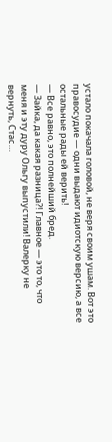устало покачала головой, не веря своим ушам. Вот это правосудие — одни выдают идиотскую версию, а все остальные рады ей верить!
— Все равно, это полнейший бред.
— Зайка, да какая разница?! Главное — это то, что меня и эту дуру Ольгу выпустили! Валерку не вернуть, Стас…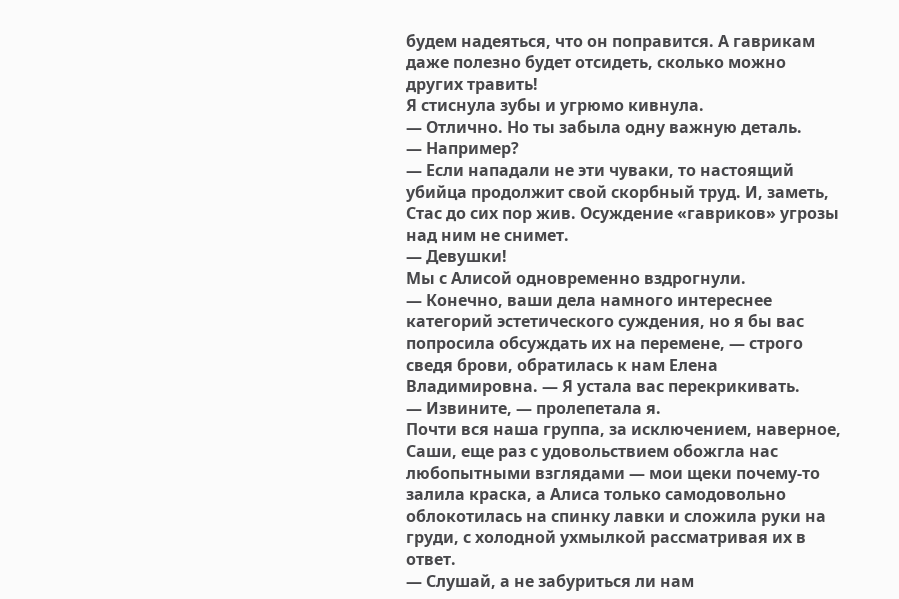будем надеяться, что он поправится. А гаврикам даже полезно будет отсидеть, сколько можно других травить!
Я стиснула зубы и угрюмо кивнула.
— Отлично. Но ты забыла одну важную деталь.
— Например?
— Если нападали не эти чуваки, то настоящий убийца продолжит свой скорбный труд. И, заметь, Стас до сих пор жив. Осуждение «гавриков» угрозы над ним не снимет.
— Девушки!
Мы с Алисой одновременно вздрогнули.
— Конечно, ваши дела намного интереснее категорий эстетического суждения, но я бы вас попросила обсуждать их на перемене, — строго сведя брови, обратилась к нам Елена Владимировна. — Я устала вас перекрикивать.
— Извините, — пролепетала я.
Почти вся наша группа, за исключением, наверное, Саши, еще раз с удовольствием обожгла нас любопытными взглядами — мои щеки почему-то залила краска, а Алиса только самодовольно облокотилась на спинку лавки и сложила руки на груди, с холодной ухмылкой рассматривая их в ответ.
— Слушай, а не забуриться ли нам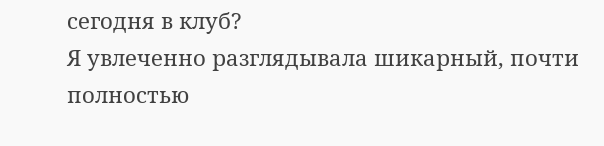сегодня в клуб?
Я увлеченно разглядывала шикарный, почти полностью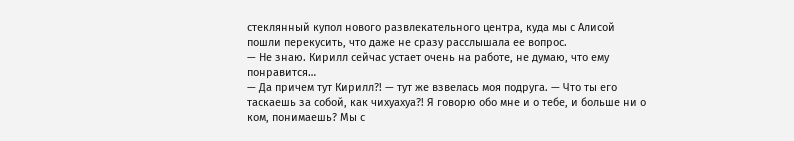стеклянный купол нового развлекательного центра, куда мы с Алисой пошли перекусить, что даже не сразу расслышала ее вопрос.
— Не знаю. Кирилл сейчас устает очень на работе, не думаю, что ему понравится…
— Да причем тут Кирилл?! — тут же взвелась моя подруга. — Что ты его таскаешь за собой, как чихуахуа?! Я говорю обо мне и о тебе, и больше ни о ком, понимаешь? Мы с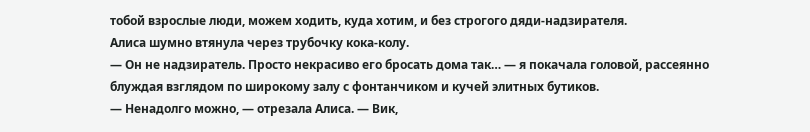тобой взрослые люди, можем ходить, куда хотим, и без строгого дяди-надзирателя.
Алиса шумно втянула через трубочку кока-колу.
— Он не надзиратель. Просто некрасиво его бросать дома так… — я покачала головой, рассеянно блуждая взглядом по широкому залу с фонтанчиком и кучей элитных бутиков.
— Ненадолго можно, — отрезала Алиса. — Вик,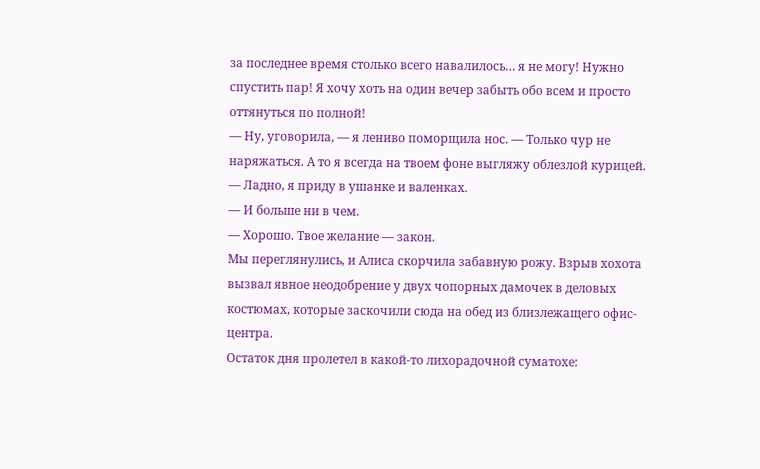за последнее время столько всего навалилось… я не могу! Нужно спустить пар! Я хочу хоть на один вечер забыть обо всем и просто оттянуться по полной!
— Ну, уговорила, — я лениво поморщила нос. — Только чур не наряжаться. А то я всегда на твоем фоне выгляжу облезлой курицей.
— Ладно, я приду в ушанке и валенках.
— И больше ни в чем.
— Хорошо. Твое желание — закон.
Мы переглянулись, и Алиса скорчила забавную рожу. Взрыв хохота вызвал явное неодобрение у двух чопорных дамочек в деловых костюмах, которые заскочили сюда на обед из близлежащего офис-центра.
Остаток дня пролетел в какой-то лихорадочной суматохе: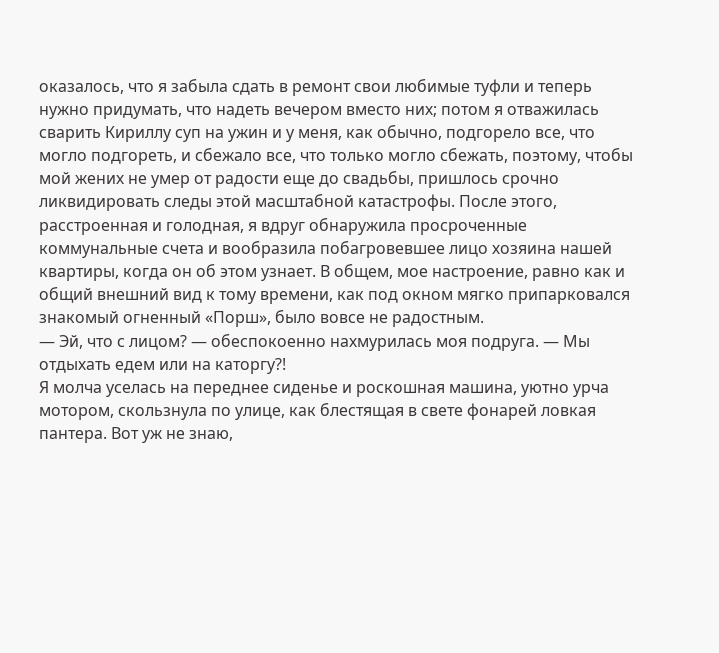оказалось, что я забыла сдать в ремонт свои любимые туфли и теперь нужно придумать, что надеть вечером вместо них; потом я отважилась сварить Кириллу суп на ужин и у меня, как обычно, подгорело все, что могло подгореть, и сбежало все, что только могло сбежать, поэтому, чтобы мой жених не умер от радости еще до свадьбы, пришлось срочно ликвидировать следы этой масштабной катастрофы. После этого, расстроенная и голодная, я вдруг обнаружила просроченные коммунальные счета и вообразила побагровевшее лицо хозяина нашей квартиры, когда он об этом узнает. В общем, мое настроение, равно как и общий внешний вид к тому времени, как под окном мягко припарковался знакомый огненный «Порш», было вовсе не радостным.
— Эй, что с лицом? — обеспокоенно нахмурилась моя подруга. — Мы отдыхать едем или на каторгу?!
Я молча уселась на переднее сиденье и роскошная машина, уютно урча мотором, скользнула по улице, как блестящая в свете фонарей ловкая пантера. Вот уж не знаю,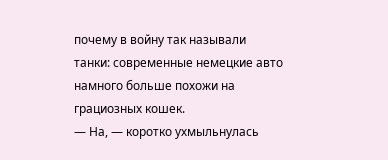почему в войну так называли танки: современные немецкие авто намного больше похожи на грациозных кошек.
— На, — коротко ухмыльнулась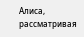Алиса, рассматривая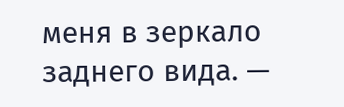меня в зеркало заднего вида. —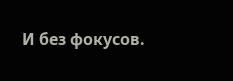И без фокусов.